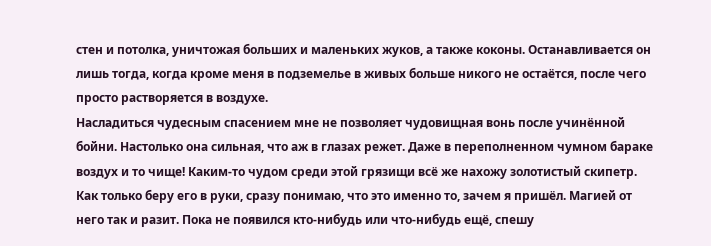стен и потолка, уничтожая больших и маленьких жуков, а также коконы. Останавливается он лишь тогда, когда кроме меня в подземелье в живых больше никого не остаётся, после чего просто растворяется в воздухе.
Насладиться чудесным спасением мне не позволяет чудовищная вонь после учинённой бойни. Настолько она сильная, что аж в глазах режет. Даже в переполненном чумном бараке воздух и то чище! Каким-то чудом среди этой грязищи всё же нахожу золотистый скипетр. Как только беру его в руки, сразу понимаю, что это именно то, зачем я пришёл. Магией от него так и разит. Пока не появился кто-нибудь или что-нибудь ещё, спешу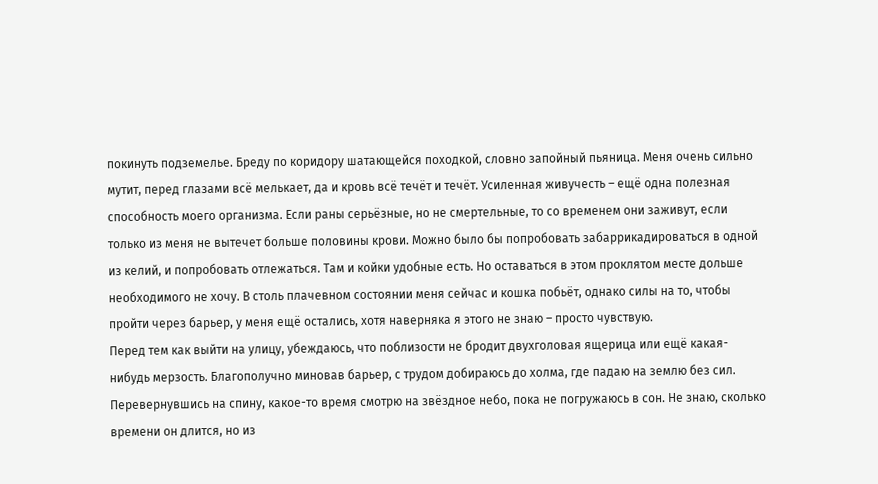покинуть подземелье. Бреду по коридору шатающейся походкой, словно запойный пьяница. Меня очень сильно мутит, перед глазами всё мелькает, да и кровь всё течёт и течёт. Усиленная живучесть – ещё одна полезная способность моего организма. Если раны серьёзные, но не смертельные, то со временем они заживут, если только из меня не вытечет больше половины крови. Можно было бы попробовать забаррикадироваться в одной из келий, и попробовать отлежаться. Там и койки удобные есть. Но оставаться в этом проклятом месте дольше необходимого не хочу. В столь плачевном состоянии меня сейчас и кошка побьёт, однако силы на то, чтобы пройти через барьер, у меня ещё остались, хотя наверняка я этого не знаю – просто чувствую.
Перед тем как выйти на улицу, убеждаюсь, что поблизости не бродит двухголовая ящерица или ещё какая-нибудь мерзость. Благополучно миновав барьер, с трудом добираюсь до холма, где падаю на землю без сил. Перевернувшись на спину, какое-то время смотрю на звёздное небо, пока не погружаюсь в сон. Не знаю, сколько времени он длится, но из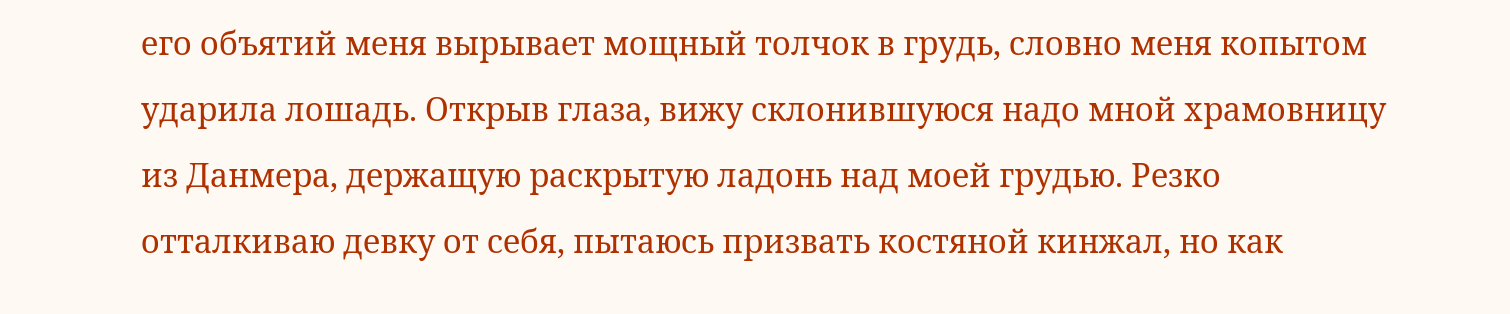его объятий меня вырывает мощный толчок в грудь, словно меня копытом ударила лошадь. Открыв глаза, вижу склонившуюся надо мной храмовницу из Данмера, держащую раскрытую ладонь над моей грудью. Резко отталкиваю девку от себя, пытаюсь призвать костяной кинжал, но как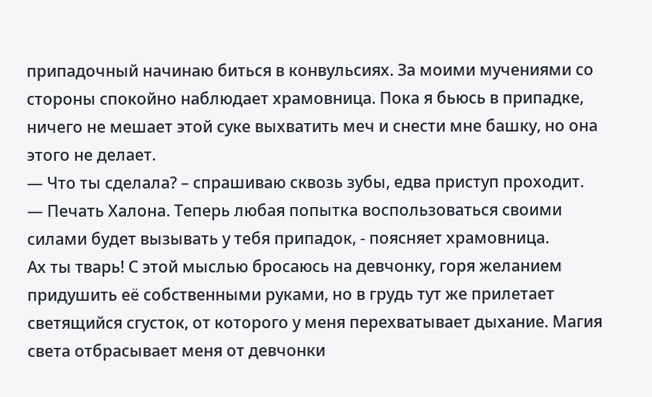припадочный начинаю биться в конвульсиях. За моими мучениями со стороны спокойно наблюдает храмовница. Пока я бьюсь в припадке, ничего не мешает этой суке выхватить меч и снести мне башку, но она этого не делает.
— Что ты сделала? – спрашиваю сквозь зубы, едва приступ проходит.
— Печать Халона. Теперь любая попытка воспользоваться своими силами будет вызывать у тебя припадок, - поясняет храмовница.
Ах ты тварь! С этой мыслью бросаюсь на девчонку, горя желанием придушить её собственными руками, но в грудь тут же прилетает светящийся сгусток, от которого у меня перехватывает дыхание. Магия света отбрасывает меня от девчонки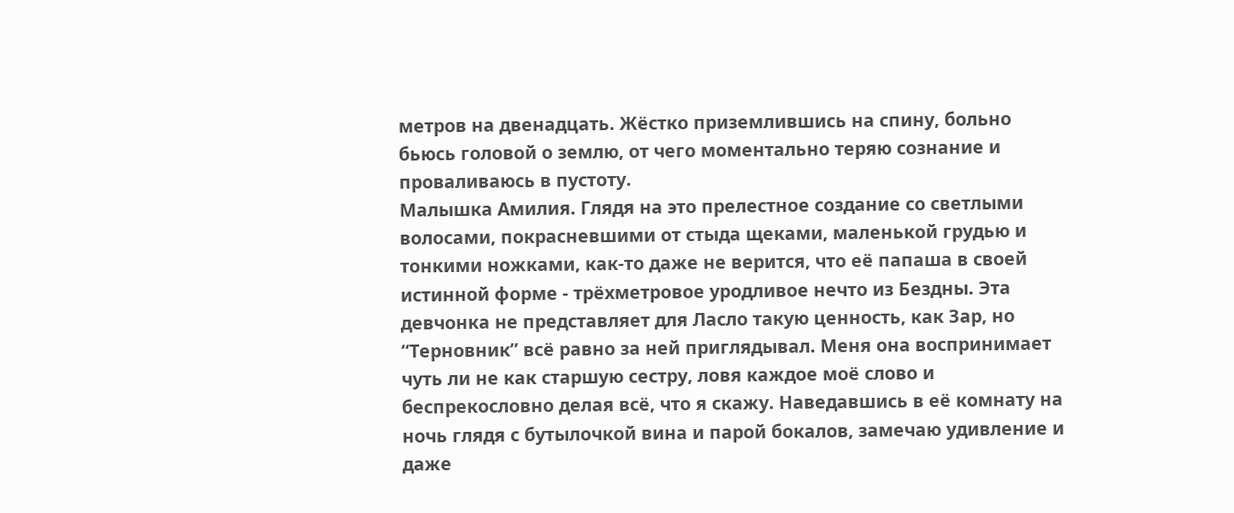метров на двенадцать. Жёстко приземлившись на спину, больно бьюсь головой о землю, от чего моментально теряю сознание и проваливаюсь в пустоту.
Малышка Амилия. Глядя на это прелестное создание со светлыми волосами, покрасневшими от стыда щеками, маленькой грудью и тонкими ножками, как-то даже не верится, что её папаша в своей истинной форме - трёхметровое уродливое нечто из Бездны. Эта девчонка не представляет для Ласло такую ценность, как Зар, но “Терновник” всё равно за ней приглядывал. Меня она воспринимает чуть ли не как старшую сестру, ловя каждое моё слово и беспрекословно делая всё, что я скажу. Наведавшись в её комнату на ночь глядя с бутылочкой вина и парой бокалов, замечаю удивление и даже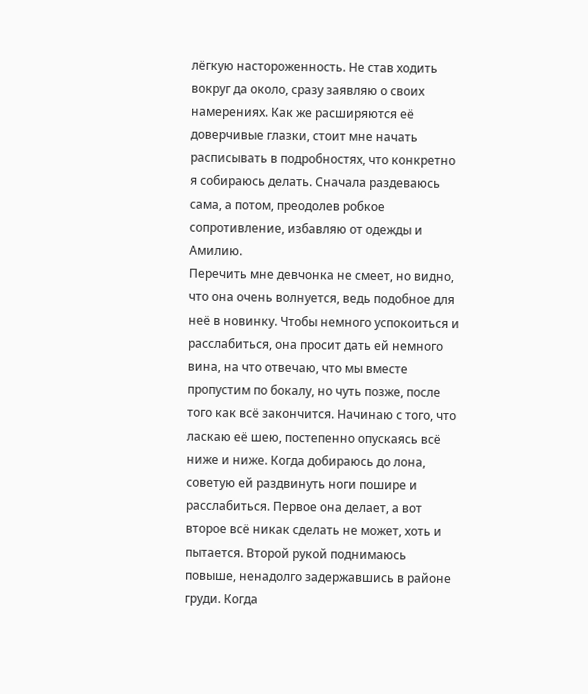лёгкую настороженность. Не став ходить вокруг да около, сразу заявляю о своих намерениях. Как же расширяются её доверчивые глазки, стоит мне начать расписывать в подробностях, что конкретно я собираюсь делать. Сначала раздеваюсь сама, а потом, преодолев робкое сопротивление, избавляю от одежды и Амилию.
Перечить мне девчонка не смеет, но видно, что она очень волнуется, ведь подобное для неё в новинку. Чтобы немного успокоиться и расслабиться, она просит дать ей немного вина, на что отвечаю, что мы вместе пропустим по бокалу, но чуть позже, после того как всё закончится. Начинаю с того, что ласкаю её шею, постепенно опускаясь всё ниже и ниже. Когда добираюсь до лона, советую ей раздвинуть ноги пошире и расслабиться. Первое она делает, а вот второе всё никак сделать не может, хоть и пытается. Второй рукой поднимаюсь повыше, ненадолго задержавшись в районе груди. Когда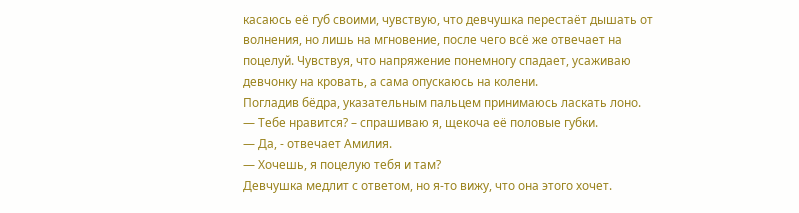касаюсь её губ своими, чувствую, что девчушка перестаёт дышать от волнения, но лишь на мгновение, после чего всё же отвечает на поцелуй. Чувствуя, что напряжение понемногу спадает, усаживаю девчонку на кровать, а сама опускаюсь на колени.
Погладив бёдра, указательным пальцем принимаюсь ласкать лоно.
— Тебе нравится? – спрашиваю я, щекоча её половые губки.
— Да, - отвечает Амилия.
— Хочешь, я поцелую тебя и там?
Девчушка медлит с ответом, но я-то вижу, что она этого хочет.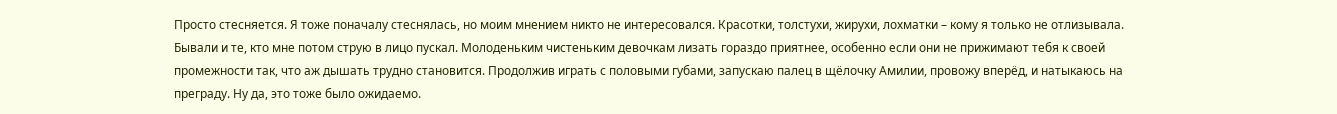Просто стесняется. Я тоже поначалу стеснялась, но моим мнением никто не интересовался. Красотки, толстухи, жирухи, лохматки – кому я только не отлизывала. Бывали и те, кто мне потом струю в лицо пускал. Молоденьким чистеньким девочкам лизать гораздо приятнее, особенно если они не прижимают тебя к своей промежности так, что аж дышать трудно становится. Продолжив играть с половыми губами, запускаю палец в щёлочку Амилии, провожу вперёд, и натыкаюсь на преграду. Ну да, это тоже было ожидаемо.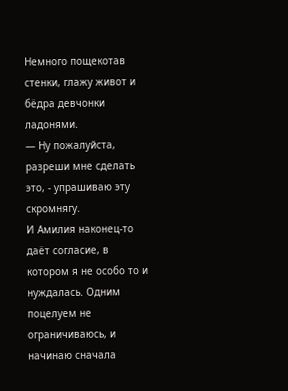Немного пощекотав стенки, глажу живот и бёдра девчонки ладонями.
— Ну пожалуйста, разреши мне сделать это, - упрашиваю эту скромнягу.
И Амилия наконец-то даёт согласие, в котором я не особо то и нуждалась. Одним поцелуем не ограничиваюсь, и начинаю сначала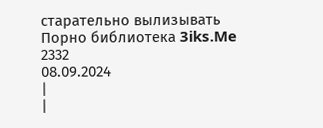старательно вылизывать
Порно библиотека 3iks.Me
2332
08.09.2024
|
|